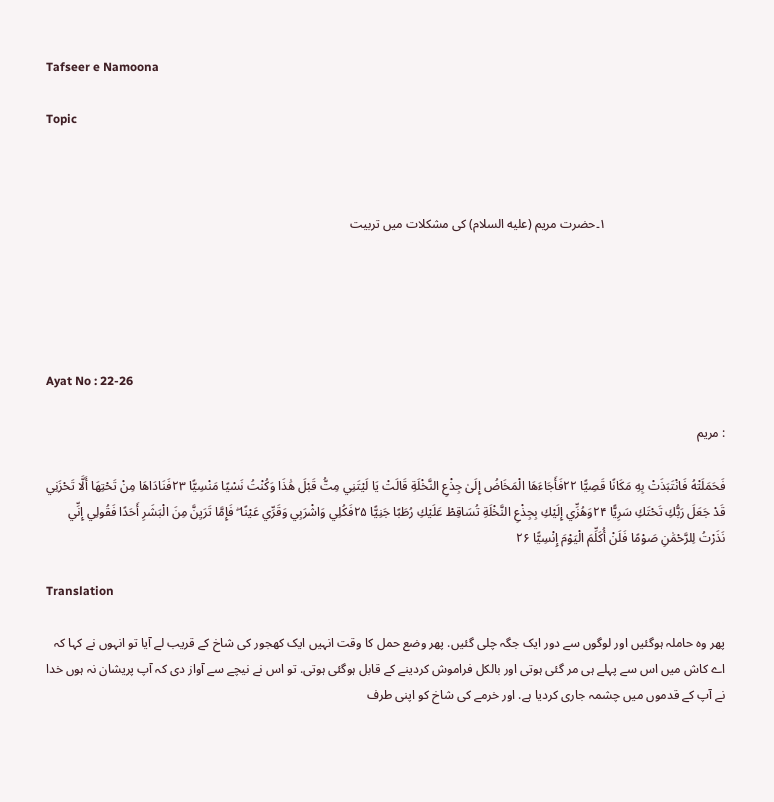Tafseer e Namoona

Topic



                                      ۱۔حضرت مریم (علیه السلام) کی مشکلات میں تربیت





Ayat No : 22-26

: مريم

فَحَمَلَتْهُ فَانْتَبَذَتْ بِهِ مَكَانًا قَصِيًّا ۲۲فَأَجَاءَهَا الْمَخَاضُ إِلَىٰ جِذْعِ النَّخْلَةِ قَالَتْ يَا لَيْتَنِي مِتُّ قَبْلَ هَٰذَا وَكُنْتُ نَسْيًا مَنْسِيًّا ۲۳فَنَادَاهَا مِنْ تَحْتِهَا أَلَّا تَحْزَنِي قَدْ جَعَلَ رَبُّكِ تَحْتَكِ سَرِيًّا ۲۴وَهُزِّي إِلَيْكِ بِجِذْعِ النَّخْلَةِ تُسَاقِطْ عَلَيْكِ رُطَبًا جَنِيًّا ۲۵فَكُلِي وَاشْرَبِي وَقَرِّي عَيْنًا ۖ فَإِمَّا تَرَيِنَّ مِنَ الْبَشَرِ أَحَدًا فَقُولِي إِنِّي نَذَرْتُ لِلرَّحْمَٰنِ صَوْمًا فَلَنْ أُكَلِّمَ الْيَوْمَ إِنْسِيًّا ۲۶

Translation

پھر وہ حاملہ ہوگئیں اور لوگوں سے دور ایک جگہ چلی گئیں. پھر وضع حمل کا وقت انہیں ایک کھجور کی شاخ کے قریب لے آیا تو انہوں نے کہا کہ اے کاش میں اس سے پہلے ہی مر گئی ہوتی اور بالکل فراموش کردینے کے قابل ہوگئی ہوتی. تو اس نے نیچے سے آواز دی کہ آپ پریشان نہ ہوں خدا نے آپ کے قدموں میں چشمہ جاری کردیا ہے. اور خرمے کی شاخ کو اپنی طرف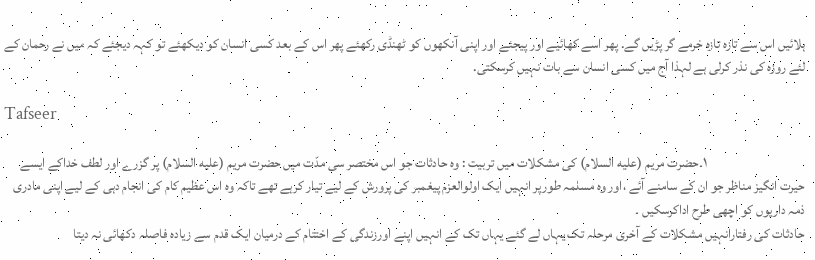ہلائیں اس سے تازہ تازہ خرمے گر پڑیں گے. پھر اسے کھائیے اور پیجئے اور اپنی آنکھوں کو ٹھنڈی رکھئے پھر اس کے بعد کسی انسان کو دیکھئے تو کہہ دیجئے کہ میں نے رحمان کے لئے روزہ کی نذر کرلی ہے لہذا آج میں کسی انسان سے بات نہیں کرسکتی.

Tafseer

                                    ۱۔حضرت مریم (علیه السلام) کی مشکلات میں تربیت : وہ حادثات جو اس مختصر سی مدّت میں حضرت مریم (علیه السلام) پر گزرے اور لطف خداکے ایسے حیرت انگیز مناظر جو ان کے سامنے آئے ،اور وہ مسلمہ طورپر انہیں ایک اولوالعزم پیغمبر کی پرورش کے لیے تیار کرہے تھے تاکہ وہ اس عظیم کام کی انجام دہی کے لیے اپنی مادری ذمہ داریوں کو اچھی طرح اداکرسکیں ۔
حادثات کی رفتارانہیں مشکلات کے آخری مرحلہ تک یہاں لے گئے یہاں تک کے انہیں اپنے اورزندگی کے اختتام کے درمیان ایک قدم سے زیادہ فاصلہ دکھائی نہ دیتا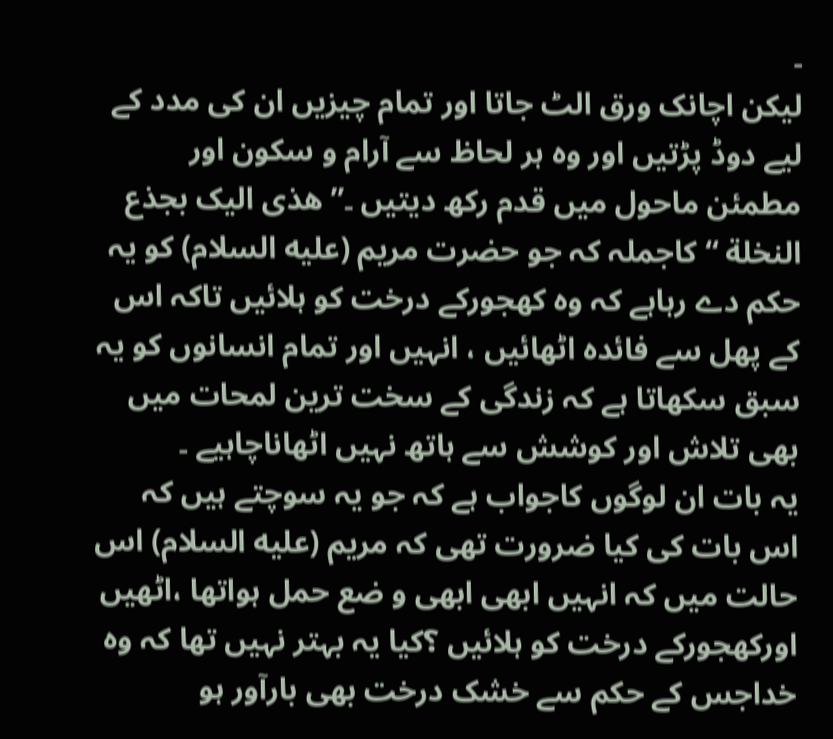۔
لیکن اچانک ورق الٹ جاتا اور تمام چیزیں ان کی مدد کے لیے دوڈ پڑتیں اور وہ ہر لحاظ سے آرام و سکون اور مطمئن ماحول میں قدم رکھ دیتیں ۔” ھذی الیک بجذع النخلة “ کاجملہ کہ جو حضرت مریم (علیه السلام) کو یہ حکم دے رہاہے کہ وہ کھجورکے درخت کو ہلائیں تاکہ اس کے پھل سے فائدہ اٹھائیں ، انہیں اور تمام انسانوں کو یہ سبق سکھاتا ہے کہ زندگی کے سخت ترین لمحات میں بھی تلاش اور کوشش سے ہاتھ نہیں اٹھاناچاہیے ۔
یہ بات ان لوگوں کاجواب ہے کہ جو یہ سوچتے ہیں کہ اس بات کی کیا ضرورت تھی کہ مریم (علیه السلام) اس حالت میں کہ انہیں ابھی ابھی و ضع حمل ہواتھا ،اٹھیں اورکھجورکے درخت کو ہلائیں ؟کیا یہ بہتر نہیں تھا کہ وہ خداجس کے حکم سے خشک درخت بھی بارآور ہو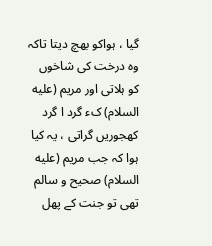گیا ، ہواکو بھچ دیتا تاکہ وہ درخت کی شاخوں کو ہلاتی اور مریم (علیه السلام) کء گرد ا گرد کھجوریں گراتی ، یہ کیا ہوا کہ جب مریم (علیه السلام) صحیح و سالم تھی تو جنت کے پھل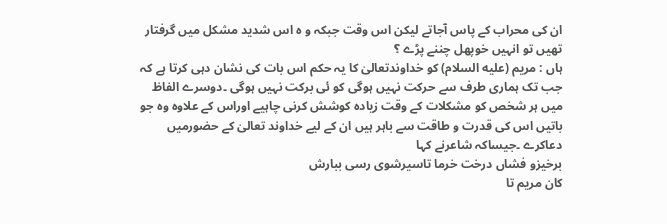ان کی محراب کے پاس آجاتے لیکن اس وقت جبکہ و ہ اس شدید مشکل میں گرفتار تھیں تو انہیں خوپھل چننے پڑے ؟
ہاں : مریم (علیه السلام) کو خداوندتعالیٰ کا یہ حکم اس بات کی نشان دہی کرتا ہے کہ جب تک ہماری طرف سے حرکت نہیں ہوگی کو ئی برکت نہیں ہوگی ۔دوسرے الفاظ میں ہر شخص کو مشکلات کے وقت زیادہ کوشش کرنی چاہیے اوراس کے علاوہ وہ جو باتیں اس کی قدرت و طاقت سے باہر ہیں ان کے لیے خداوند تعالیٰ کے حضورمیں دعاکرے ۔جیساکہ شاعرنے کہا
برخیزو فشاں درخت خرما تاسیرشوی رسی ببارش
کان مریم تا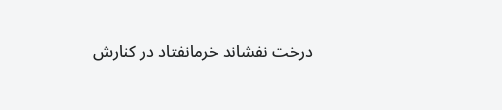درخت نفشاند خرمانفتاد در کنارش